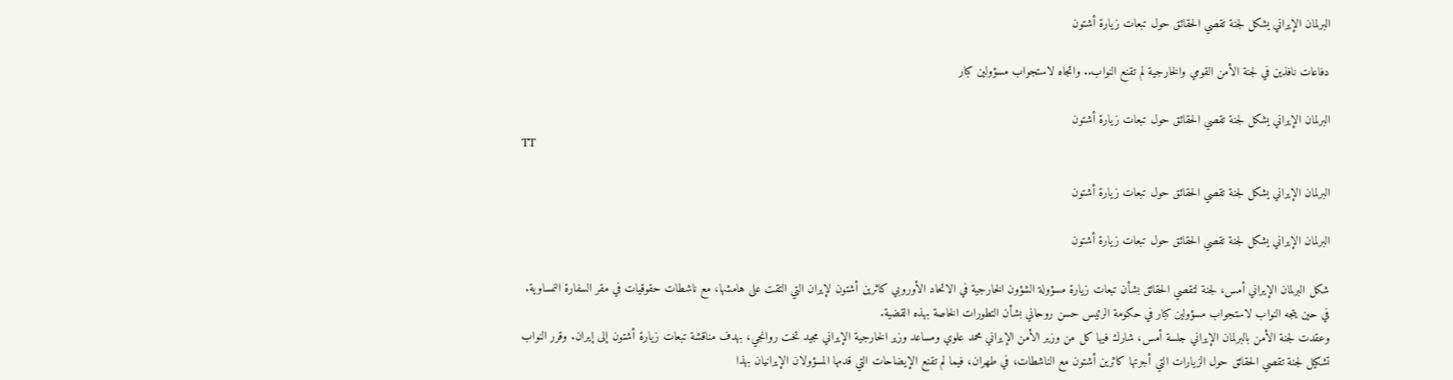البرلمان الإيراني يشكل لجنة تقصي الحقائق حول تبعات زيارة أشتون

دفاعات نافذين في لجنة الأمن القومي والخارجية لم تقنع النواب.. واتجاه لاستجواب مسؤولين كبار

البرلمان الإيراني يشكل لجنة تقصي الحقائق حول تبعات زيارة أشتون
TT

البرلمان الإيراني يشكل لجنة تقصي الحقائق حول تبعات زيارة أشتون

البرلمان الإيراني يشكل لجنة تقصي الحقائق حول تبعات زيارة أشتون

شكل البرلمان الإيراني أمس، لجنة لتقصي الحقائق بشأن تبعات زيارة مسؤولة الشؤون الخارجية في الاتحاد الأوروبي كاثرين أشتون لإيران التي التقت على هامشها، مع ناشطات حقوقيات في مقر السفارة النمساوية. في حين يتجه النواب لاستجواب مسؤولين كبار في حكومة الرئيس حسن روحاني بشأن التطورات الخاصة بهذه القضية.
وعقدت لجنة الأمن بالبرلمان الإيراني جلسة أمس، شارك فيها كل من وزير الأمن الإيراني محمد علوي ومساعد وزير الخارجية الإيراني مجيد تخت روانجي، بهدف مناقشة تبعات زيارة أشتون إلى إيران. وقرر النواب تشكيل لجنة تقصي الحقائق حول الزيارات التي أجرتها كاثرين أشتون مع الناشطات، في طهران، فيما لم تقنع الإيضاحات التي قدمها المسؤولان الإيرانيان بهذا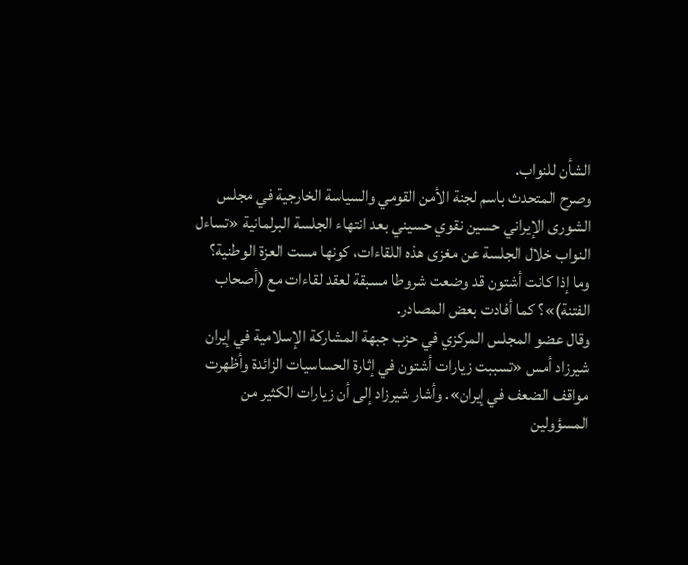الشأن للنواب.
وصرح المتحدث باسم لجنة الأمن القومي والسياسة الخارجية في مجلس الشورى الإيراني حسين نقوي حسيني بعد انتهاء الجلسة البرلمانية «تساءل النواب خلال الجلسة عن مغزى هذه اللقاءات، كونها مست العزة الوطنية؟ وما إذا كانت أشتون قد وضعت شروطا مسبقة لعقد لقاءات مع (أصحاب الفتنة)»؟ كما أفادت بعض المصادر.
وقال عضو المجلس المركزي في حزب جبهة المشاركة الإسلامية في إيران شيرزاد أمس «تسببت زيارات أشتون في إثارة الحساسيات الزائدة وأظهرت مواقف الضعف في إيران». وأشار شيرزاد إلى أن زيارات الكثير من المسؤولين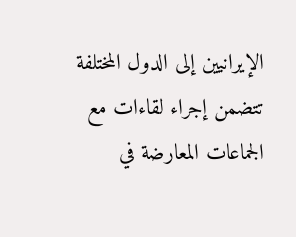الإيرانيين إلى الدول المختلفة تتضمن إجراء لقاءات مع الجماعات المعارضة في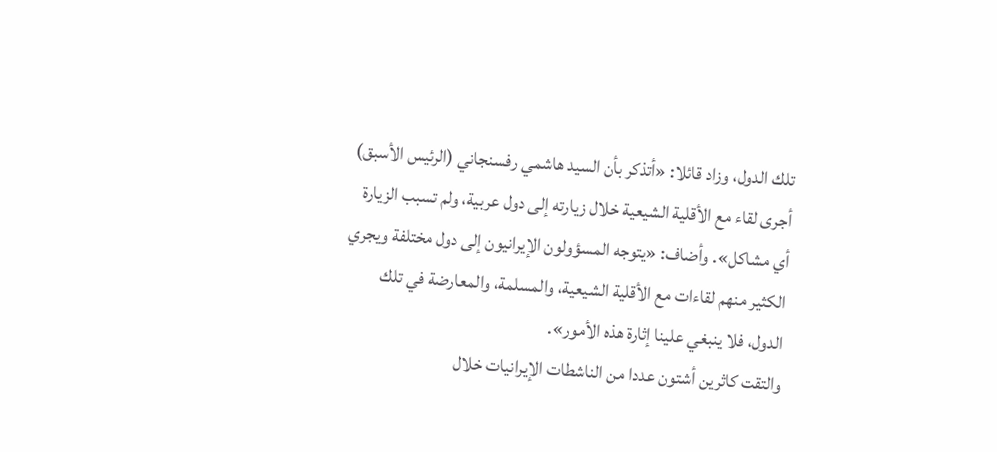تلك الدول، وزاد قائلا: «أتذكر بأن السيد هاشمي رفسنجاني (الرئيس الأسبق) أجرى لقاء مع الأقلية الشيعية خلال زيارته إلى دول عربية، ولم تسبب الزيارة أي مشاكل». وأضاف: «يتوجه المسؤولون الإيرانيون إلى دول مختلفة ويجري الكثير منهم لقاءات مع الأقلية الشيعية، والمسلمة، والمعارضة في تلك الدول، فلا ينبغي علينا إثارة هذه الأمور».
والتقت كاثرين أشتون عددا من الناشطات الإيرانيات خلال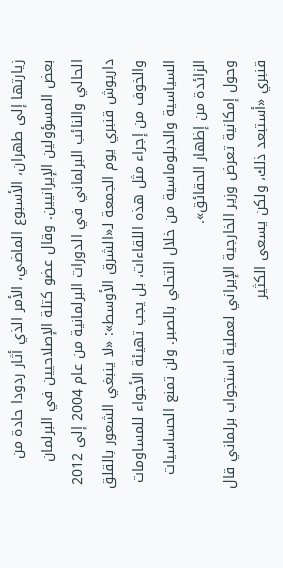زيارتها إلى طهران، الأسبوع الماضي، الأمر الذي أثار ردودا حادة من بعض المسؤولين الإيرانيين. وقال عضو كتلة الإصلاحيين في البرلمان الحالي والنائب البرلماني في الدورات البرلمانية من عام 2004 إلى 2012 داريوش قنبري يوم الجمعة لـ«الشرق الأوسط»: «لا ينبغي الشعور بالقلق والخوف من إجراء مثل هذه اللقاءات، بل يجب تهيئة الأجواء للمساومات السیاسیة والدبلوماسية من خلال التحلي بالصبر. ولن تمنع الحساسيات الزائدة من إظهار الحقائق».
وحول إمكانية تعرض وزير الخارجية الإيراني لعملية استجواب برلماني قال قنبري «أستبعد ذلك، ولكن يسعى الكثير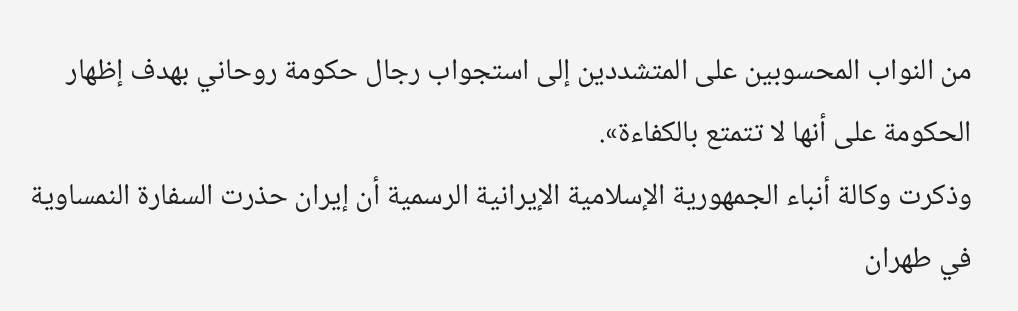من النواب المحسوبين على المتشددين إلى استجواب رجال حكومة روحاني بهدف إظهار الحكومة على أنها لا تتمتع بالكفاءة».
وذكرت وكالة أنباء الجمهورية الإسلامية الإيرانية الرسمية أن إيران حذرت السفارة النمساوية في طهران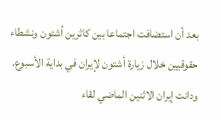بعد أن استضافت اجتماعا بين كاثرين أشتون ونشطاء حقوقيين خلال زيارة أشتون لإيران في بداية الأسبوع.
ودانت إيران الاثنين الماضي لقاء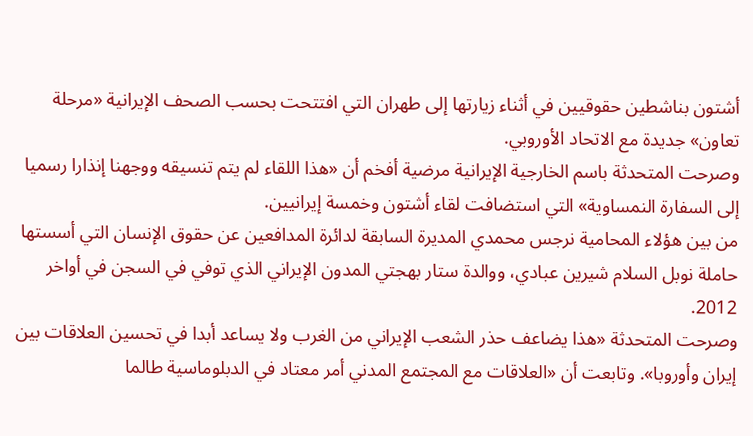أشتون بناشطين حقوقيين في أثناء زيارتها إلى طهران التي افتتحت بحسب الصحف الإيرانية «مرحلة تعاون» جديدة مع الاتحاد الأوروبي.
وصرحت المتحدثة باسم الخارجية الإيرانية مرضية أفخم أن «هذا اللقاء لم يتم تنسيقه ووجهنا إنذارا رسميا إلى السفارة النمساوية» التي استضافت لقاء أشتون وخمسة إيرانيين.
من بين هؤلاء المحامية نرجس محمدي المديرة السابقة لدائرة المدافعين عن حقوق الإنسان التي أسستها حاملة نوبل السلام شيرين عبادي، ووالدة ستار بهجتي المدون الإيراني الذي توفي في السجن في أواخر 2012.
وصرحت المتحدثة «هذا يضاعف حذر الشعب الإيراني من الغرب ولا يساعد أبدا في تحسين العلاقات بين إيران وأوروبا». وتابعت أن «العلاقات مع المجتمع المدني أمر معتاد في الدبلوماسية طالما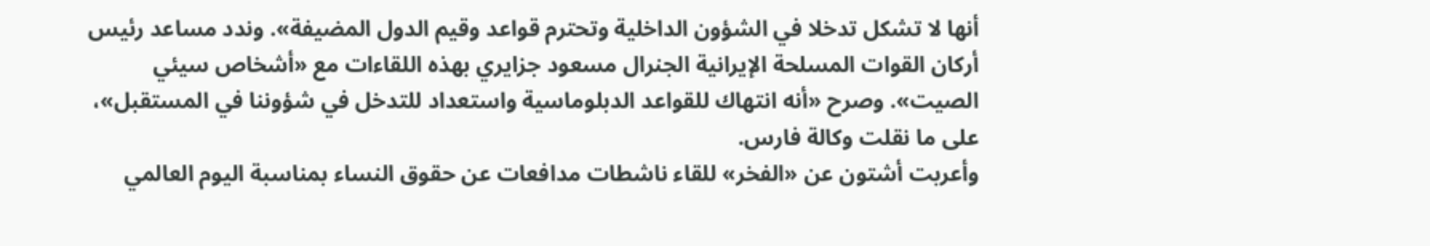أنها لا تشكل تدخلا في الشؤون الداخلية وتحترم قواعد وقيم الدول المضيفة». وندد مساعد رئيس أركان القوات المسلحة الإيرانية الجنرال مسعود جزايري بهذه اللقاءات مع «أشخاص سيئي الصيت». وصرح «أنه انتهاك للقواعد الدبلوماسية واستعداد للتدخل في شؤوننا في المستقبل»، على ما نقلت وكالة فارس.
وأعربت أشتون عن «الفخر» للقاء ناشطات مدافعات عن حقوق النساء بمناسبة اليوم العالمي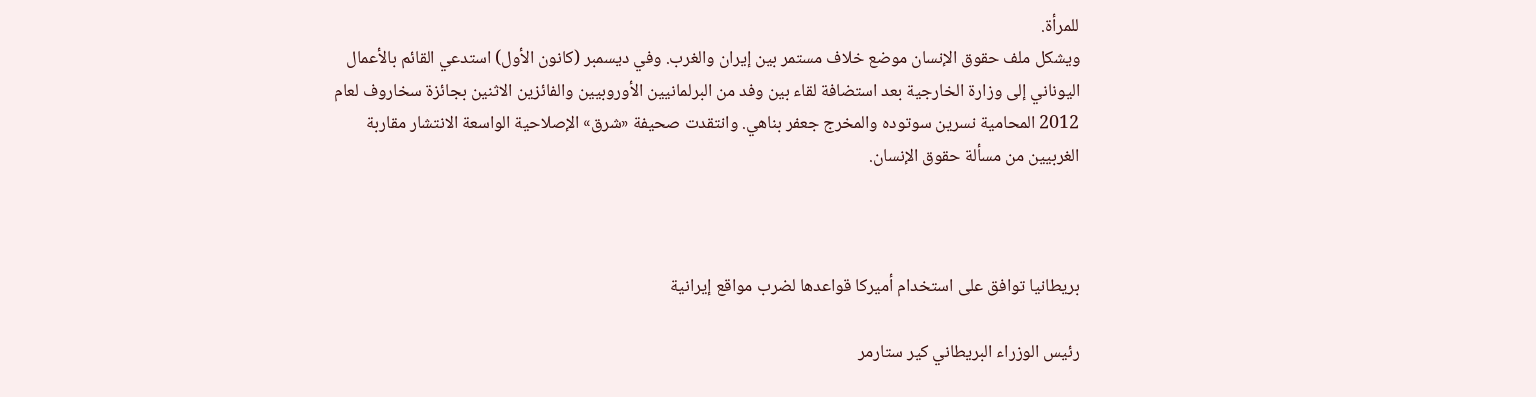للمرأة.
ويشكل ملف حقوق الإنسان موضع خلاف مستمر بين إيران والغرب. وفي ديسمبر (كانون الأول) استدعي القائم بالأعمال اليوناني إلى وزارة الخارجية بعد استضافة لقاء بين وفد من البرلمانيين الأوروبيين والفائزين الاثنين بجائزة سخاروف لعام 2012 المحامية نسرين سوتوده والمخرج جعفر بناهي. وانتقدت صحيفة «شرق» الإصلاحية الواسعة الانتشار مقاربة الغربيين من مسألة حقوق الإنسان.



بريطانيا توافق على استخدام أميركا قواعدها لضرب مواقع إيرانية

رئيس الوزراء البريطاني كير ستارمر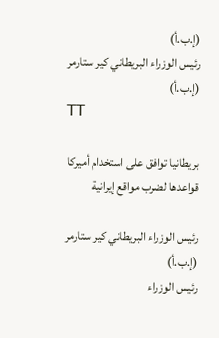(إ.ب.أ)
رئيس الوزراء البريطاني كير ستارمر (إ.ب.أ)
TT

بريطانيا توافق على استخدام أميركا قواعدها لضرب مواقع إيرانية

رئيس الوزراء البريطاني كير ستارمر (إ.ب.أ)
رئيس الوزراء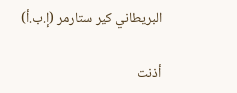البريطاني كير ستارمر (إ.ب.أ)

أذنت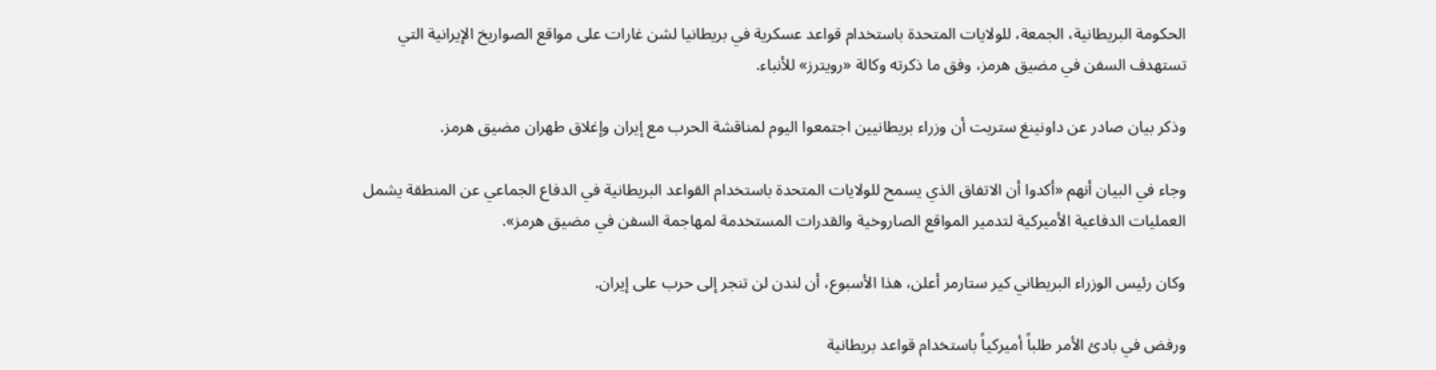الحكومة البريطانية، الجمعة، للولايات المتحدة باستخدام قواعد عسكرية في بريطانيا لشن غارات على مواقع الصواريخ الإيرانية التي تستهدف السفن في مضيق هرمز، وفق ما ذكرته وكالة «رويترز» للأنباء.

وذكر بيان صادر عن داونينغ ستريت أن وزراء بريطانيين اجتمعوا اليوم لمناقشة الحرب مع إيران وإغلاق طهران مضيق هرمز.

وجاء في البيان أنهم «أكدوا أن الاتفاق الذي يسمح للولايات المتحدة باستخدام القواعد البريطانية في الدفاع الجماعي عن المنطقة يشمل العمليات الدفاعية الأميركية لتدمير المواقع الصاروخية والقدرات المستخدمة لمهاجمة السفن في مضيق هرمز».

وكان رئيس الوزراء البريطاني كير ستارمر أعلن، هذا الأسبوع، أن لندن لن تنجر إلى حرب على إيران.

ورفض في بادئ الأمر طلباً أميركياً باستخدام قواعد بريطانية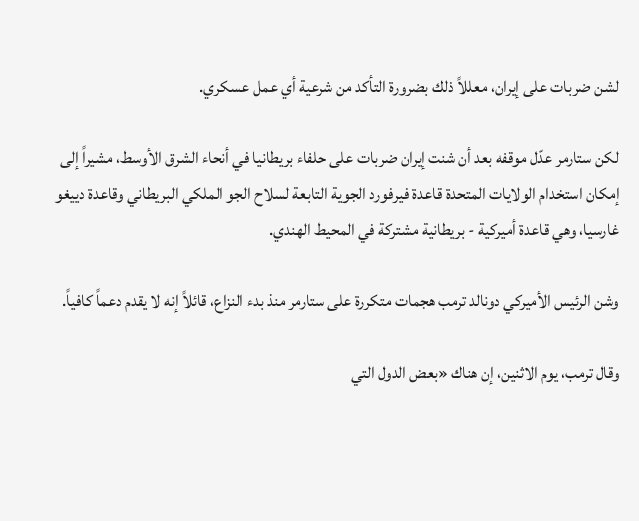لشن ضربات على إيران، معللاً ذلك بضرورة التأكد من شرعية أي عمل عسكري.

لكن ستارمر عدّل موقفه بعد أن شنت إيران ضربات على حلفاء بريطانيا في أنحاء الشرق الأوسط، مشيراً إلى إمكان استخدام الولايات المتحدة قاعدة فيرفورد الجوية التابعة لسلاح الجو الملكي البريطاني وقاعدة دييغو غارسيا، وهي قاعدة أميركية - بريطانية مشتركة في المحيط الهندي.

وشن الرئيس الأميركي دونالد ترمب هجمات متكررة على ستارمر منذ بدء النزاع، قائلاً إنه لا يقدم دعماً كافياً.

وقال ترمب، يوم الاثنين، إن هناك «بعض الدول التي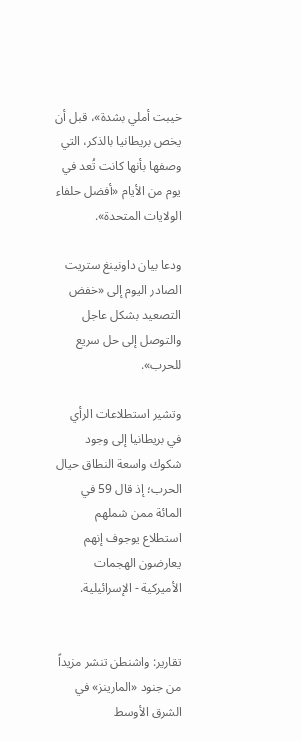خيبت أملي بشدة»، قبل أن يخص بريطانيا بالذكر، التي وصفها بأنها كانت تُعد في يوم من الأيام «أفضل حلفاء الولايات المتحدة».

ودعا بيان داونينغ ستريت الصادر اليوم إلى «خفض التصعيد بشكل عاجل والتوصل إلى حل سريع للحرب».

وتشير استطلاعات الرأي في بريطانيا إلى وجود شكوك واسعة النطاق حيال الحرب؛ إذ قال 59 في المائة ممن شملهم استطلاع يوجوف إنهم يعارضون الهجمات الأميركية - الإسرائيلية.


تقارير: واشنطن تنشر مزيداً من جنود «المارينز» في الشرق الأوسط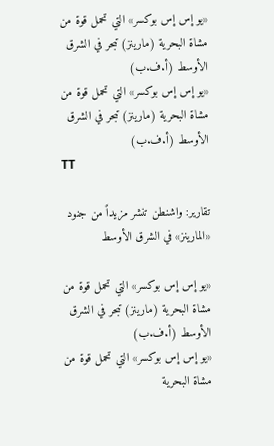«يو إس إس بوكسر» التي تحمل قوة من مشاة البحرية (مارينز) تبحر في الشرق الأوسط (أ.ف.ب)
«يو إس إس بوكسر» التي تحمل قوة من مشاة البحرية (مارينز) تبحر في الشرق الأوسط (أ.ف.ب)
TT

تقارير: واشنطن تنشر مزيداً من جنود «المارينز» في الشرق الأوسط

«يو إس إس بوكسر» التي تحمل قوة من مشاة البحرية (مارينز) تبحر في الشرق الأوسط (أ.ف.ب)
«يو إس إس بوكسر» التي تحمل قوة من مشاة البحرية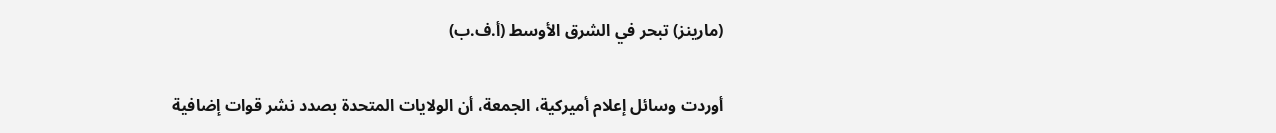(مارينز) تبحر في الشرق الأوسط (أ.ف.ب)

أوردت وسائل إعلام أميركية، الجمعة، أن الولايات المتحدة بصدد نشر قوات إضافية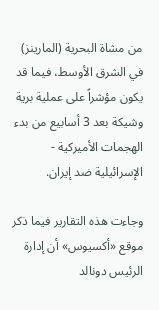من مشاة البحرية (المارينز) في الشرق الأوسط، فيما قد يكون مؤشراً على عملية برية وشيكة بعد 3 أسابيع من بدء الهجمات الأميركية - الإسرائيلية ضد إيران.

وجاءت هذه التقارير فيما ذكر موقع «أكسيوس» أن إدارة الرئيس دونالد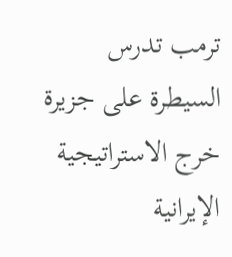ترمب تدرس السيطرة على جزيرة خرج الاستراتيجية الإيرانية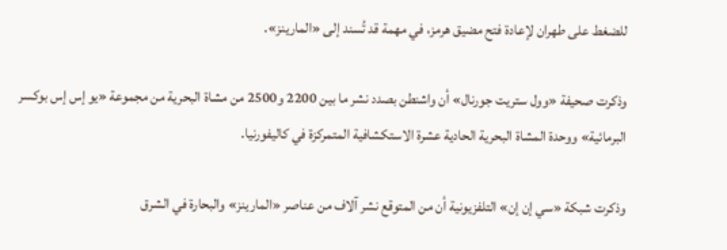للضغط على طهران لإعادة فتح مضيق هرمز، في مهمة قد تُسند إلى «المارينز».

وذكرت صحيفة «وول ستريت جورنال» أن واشنطن بصدد نشر ما بين 2200 و2500 من مشاة البحرية من مجموعة «يو إس إس بوكسر البرمائية» ووحدة المشاة البحرية الحادية عشرة الاستكشافية المتمركزة في كاليفورنيا.

وذكرت شبكة «سي إن إن» التلفزيونية أن من المتوقع نشر آلاف من عناصر «المارينز» والبحارة في الشرق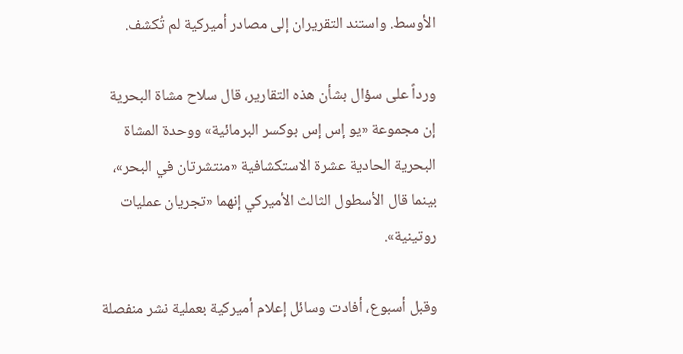الأوسط. واستند التقريران إلى مصادر أميركية لم تُكشف.

ورداً على سؤال بشأن هذه التقارير، قال سلاح مشاة البحرية إن مجموعة «يو إس إس بوكسر البرمائية» ووحدة المشاة البحرية الحادية عشرة الاستكشافية «منتشرتان في البحر»، بينما قال الأسطول الثالث الأميركي إنهما «تجريان عمليات روتينية».

وقبل أسبوع، أفادت وسائل إعلام أميركية بعملية نشر منفصلة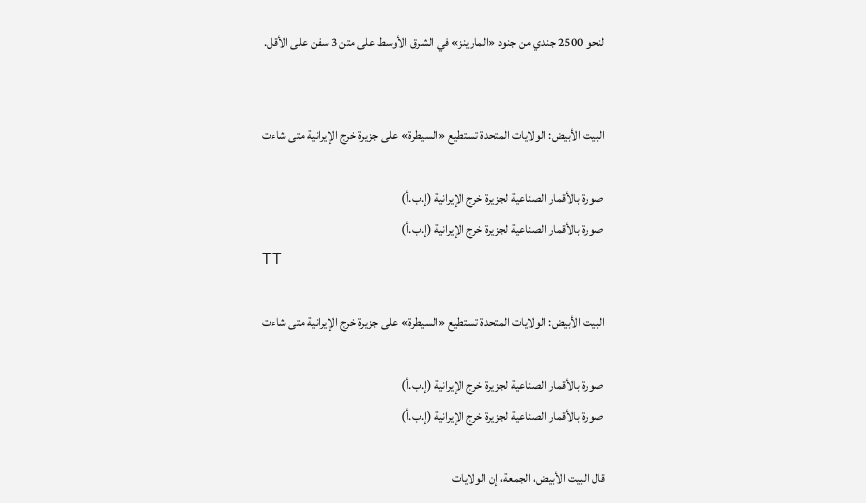لنحو 2500 جندي من جنود «المارينز» في الشرق الأوسط على متن 3 سفن على الأقل.


البيت الأبيض: الولايات المتحدة تستطيع «السيطرة» على جزيرة خرج الإيرانية متى شاءت

صورة بالأقمار الصناعية لجزيرة خرج الإيرانية (إ.ب.أ)
صورة بالأقمار الصناعية لجزيرة خرج الإيرانية (إ.ب.أ)
TT

البيت الأبيض: الولايات المتحدة تستطيع «السيطرة» على جزيرة خرج الإيرانية متى شاءت

صورة بالأقمار الصناعية لجزيرة خرج الإيرانية (إ.ب.أ)
صورة بالأقمار الصناعية لجزيرة خرج الإيرانية (إ.ب.أ)

قال البيت الأبيض، الجمعة، إن الولايات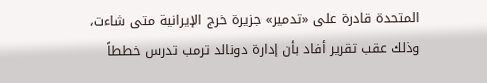المتحدة قادرة على «تدمير» جزيرة خرج الإيرانية متى شاءت، وذلك عقب تقرير أفاد بأن إدارة دونالد ترمب تدرس خططاً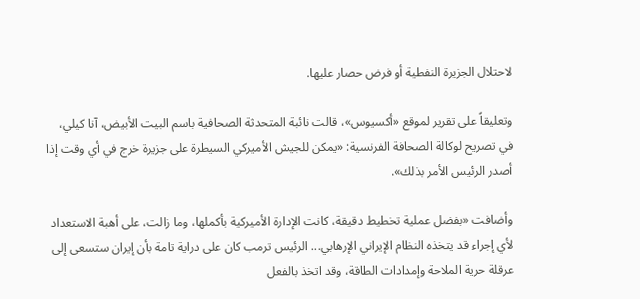لاحتلال الجزيرة النفطية أو فرض حصار عليها.

وتعليقاً على تقرير لموقع «أكسيوس»، قالت نائبة المتحدثة الصحافية باسم البيت الأبيض، آنا كيلي، في تصريح لوكالة الصحافة الفرنسية: «يمكن للجيش الأميركي السيطرة على جزيرة خرج في أي وقت إذا أصدر الرئيس الأمر بذلك».

وأضافت «بفضل عملية تخطيط دقيقة، كانت الإدارة الأميركية بأكملها، وما زالت، على أهبة الاستعداد لأي إجراء قد يتخذه النظام الإيراني الإرهابي... الرئيس ترمب كان على دراية تامة بأن إيران ستسعى إلى عرقلة حرية الملاحة وإمدادات الطاقة، وقد اتخذ بالفعل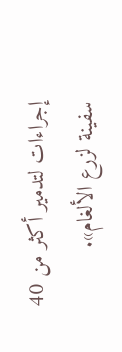إجراءات لتدمير أكثر من 40 سفينة لزرع الألغام».